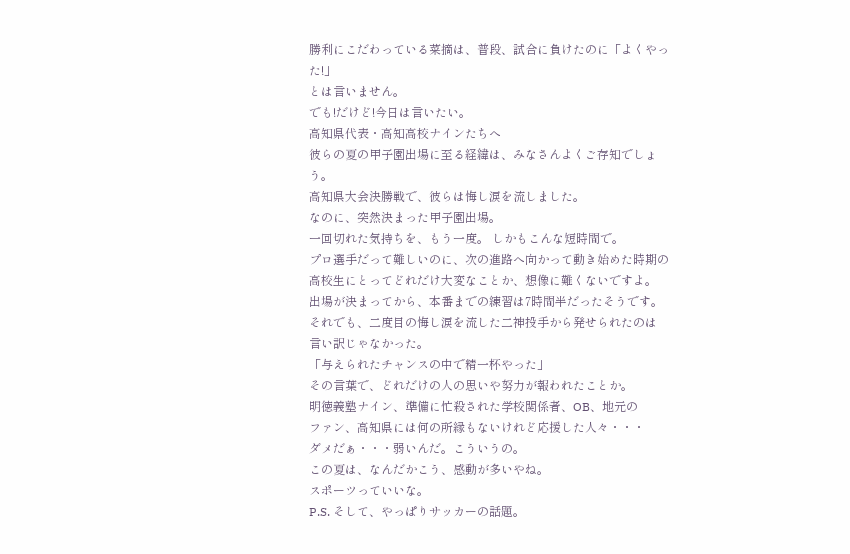勝利にこだわっている菜摘は、普段、試合に負けたのに「よくやった!」
とは言いません。
でも!だけど!今日は言いたい。
高知県代表・高知高校ナインたちへ
彼らの夏の甲子園出場に至る経緯は、みなさんよくご存知でしょう。
高知県大会決勝戦で、彼らは悔し涙を流しました。
なのに、突然決まった甲子園出場。
一回切れた気持ちを、もう一度。 しかもこんな短時間で。
プロ選手だって難しいのに、次の進路へ向かって動き始めた時期の
高校生にとってどれだけ大変なことか、想像に難くないですよ。
出場が決まってから、本番までの練習は7時間半だったそうです。
それでも、二度目の悔し涙を流した二神投手から発せられたのは
言い訳じゃなかった。
「与えられたチャンスの中で精一杯やった」
その言葉で、どれだけの人の思いや努力が報われたことか。
明徳義塾ナイン、準備に忙殺された学校関係者、OB、地元の
ファン、高知県には何の所縁もないけれど応援した人々・・・
ダメだぁ・・・弱いんだ。こういうの。
この夏は、なんだかこう、感動が多いやね。
スポーツっていいな。
P.S. そして、やっぱりサッカーの話題。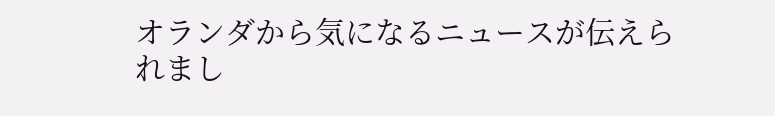オランダから気になるニュースが伝えられまし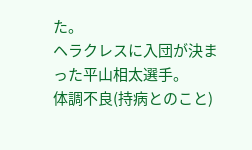た。
ヘラクレスに入団が決まった平山相太選手。
体調不良(持病とのこと)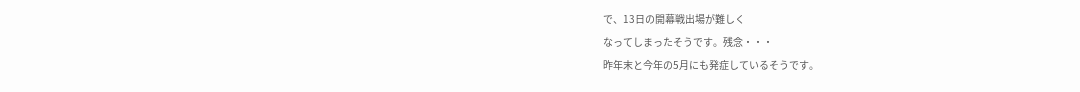で、13日の開幕戦出場が難しく
なってしまったそうです。残念・・・
昨年末と今年の5月にも発症しているそうです。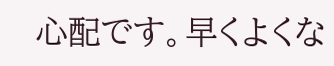心配です。早くよくな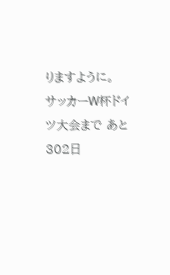りますように。
サッカーW杯ドイツ大会まで あと 302日